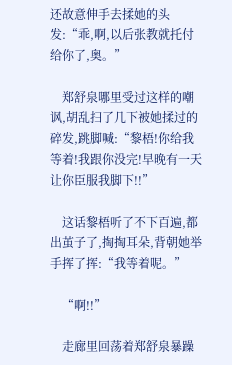还故意伸手去揉她的头发:“乖,啊,以后张教就托付给你了,奥。”

    郑舒泉哪里受过这样的嘲讽,胡乱扫了几下被她揉过的碎发,跳脚喊:“黎梧!你给我等着!我跟你没完!早晚有一天让你臣服我脚下!!”

    这话黎梧听了不下百遍,都出茧子了,掏掏耳朵,背朝她举手挥了挥:“我等着呢。”

    “啊!!”

    走廊里回荡着郑舒泉暴躁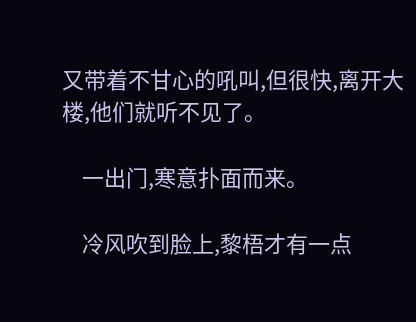又带着不甘心的吼叫,但很快,离开大楼,他们就听不见了。

    一出门,寒意扑面而来。

    冷风吹到脸上,黎梧才有一点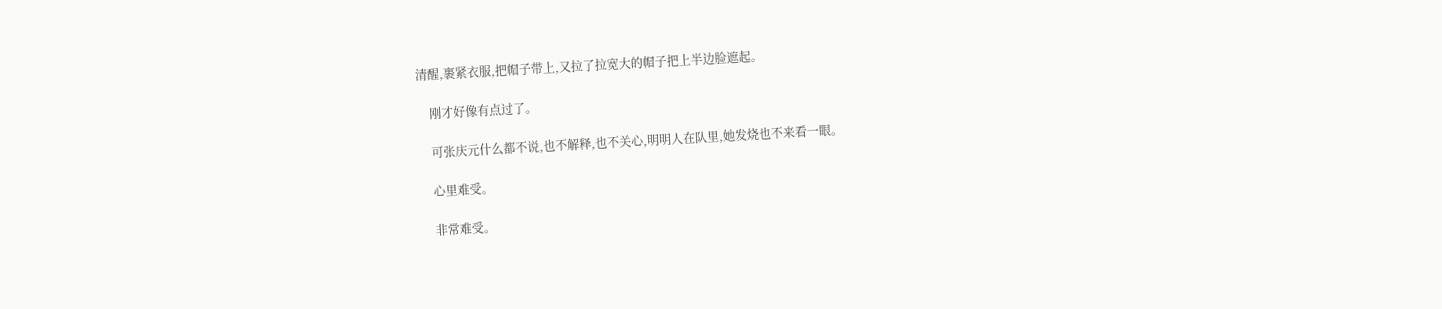清醒,裹紧衣服,把帽子带上,又拉了拉宽大的帽子把上半边脸遮起。

    刚才好像有点过了。

    可张庆元什么都不说,也不解释,也不关心,明明人在队里,她发烧也不来看一眼。

    心里难受。

    非常难受。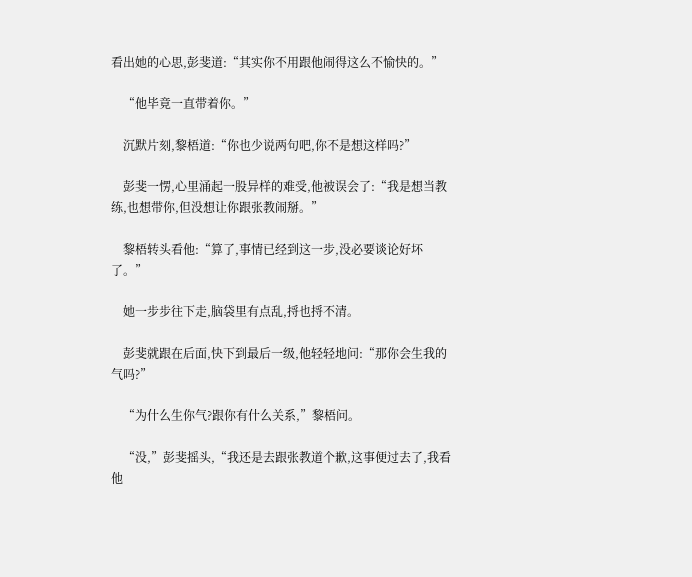看出她的心思,彭斐道:“其实你不用跟他闹得这么不愉快的。”

    “他毕竟一直带着你。”

    沉默片刻,黎梧道:“你也少说两句吧,你不是想这样吗?”

    彭斐一愣,心里涌起一股异样的难受,他被误会了:“我是想当教练,也想带你,但没想让你跟张教闹掰。”

    黎梧转头看他:“算了,事情已经到这一步,没必要谈论好坏了。”

    她一步步往下走,脑袋里有点乱,捋也捋不清。

    彭斐就跟在后面,快下到最后一级,他轻轻地问:“那你会生我的气吗?”

    “为什么生你气?跟你有什么关系,”黎梧问。

    “没,”彭斐摇头,“我还是去跟张教道个歉,这事便过去了,我看他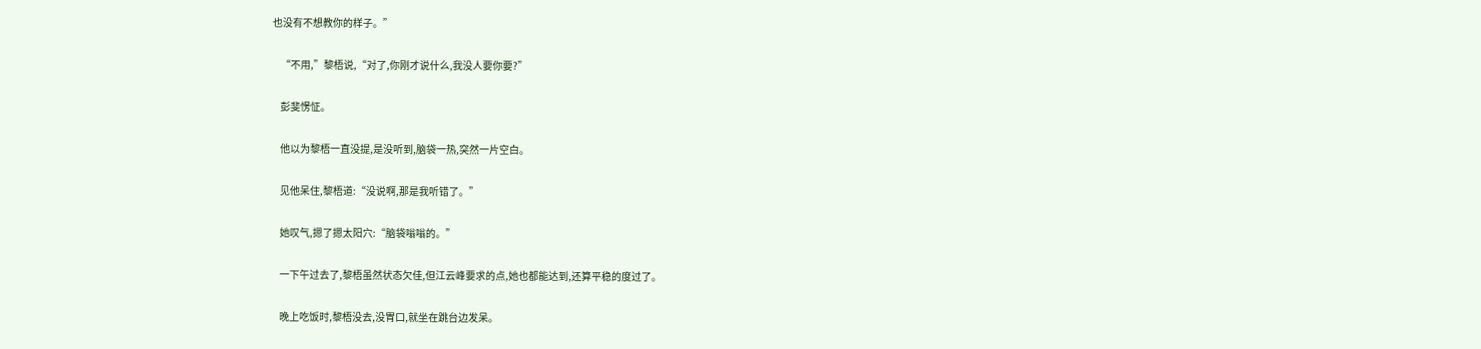也没有不想教你的样子。”

    “不用,”黎梧说,“对了,你刚才说什么,我没人要你要?”

    彭斐愣怔。

    他以为黎梧一直没提,是没听到,脑袋一热,突然一片空白。

    见他呆住,黎梧道:“没说啊,那是我听错了。”

    她叹气,摁了摁太阳穴:“脑袋嗡嗡的。”

    一下午过去了,黎梧虽然状态欠佳,但江云峰要求的点,她也都能达到,还算平稳的度过了。

    晚上吃饭时,黎梧没去,没胃口,就坐在跳台边发呆。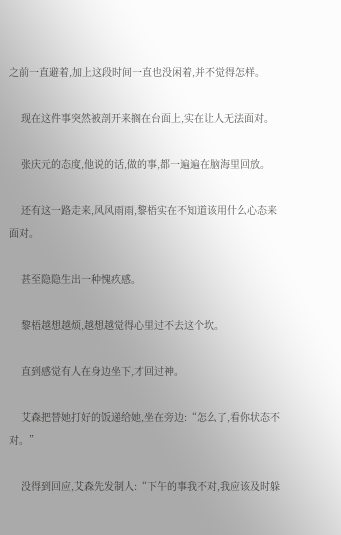之前一直避着,加上这段时间一直也没闲着,并不觉得怎样。

    现在这件事突然被剖开来搁在台面上,实在让人无法面对。

    张庆元的态度,他说的话,做的事,都一遍遍在脑海里回放。

    还有这一路走来,风风雨雨,黎梧实在不知道该用什么心态来面对。

    甚至隐隐生出一种愧疚感。

    黎梧越想越烦,越想越觉得心里过不去这个坎。

    直到感觉有人在身边坐下,才回过神。

    艾森把替她打好的饭递给她,坐在旁边:“怎么了,看你状态不对。”

    没得到回应,艾森先发制人:“下午的事我不对,我应该及时躲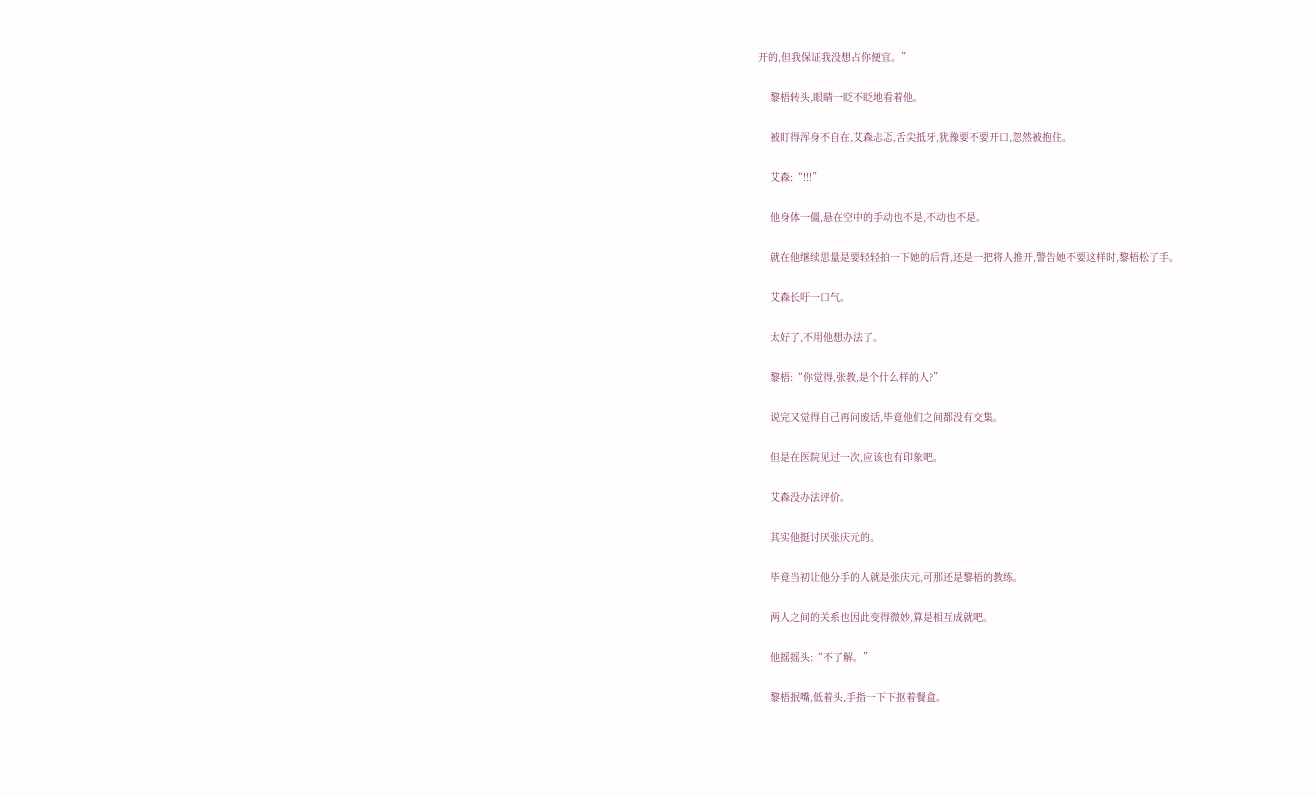开的,但我保证我没想占你便宜。”

    黎梧转头,眼睛一眨不眨地看着他。

    被盯得浑身不自在,艾森忐忑,舌尖抵牙,犹豫要不要开口,忽然被抱住。

    艾森:“!!!”

    他身体一僵,悬在空中的手动也不是,不动也不是。

    就在他继续思量是要轻轻拍一下她的后背,还是一把将人推开,警告她不要这样时,黎梧松了手。

    艾森长吁一口气。

    太好了,不用他想办法了。

    黎梧:“你觉得,张教,是个什么样的人?”

    说完又觉得自己再问废话,毕竟他们之间都没有交集。

    但是在医院见过一次,应该也有印象吧。

    艾森没办法评价。

    其实他挺讨厌张庆元的。

    毕竟当初让他分手的人就是张庆元,可那还是黎梧的教练。

    两人之间的关系也因此变得微妙,算是相互成就吧。

    他摇摇头:“不了解。”

    黎梧抿嘴,低着头,手指一下下抠着餐盒。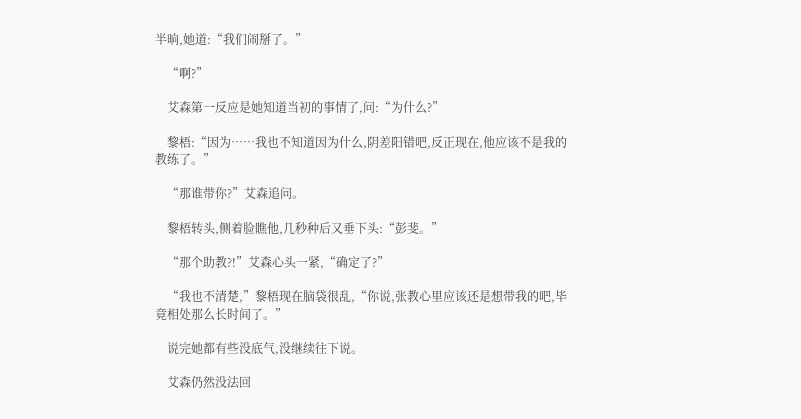半晌,她道:“我们闹掰了。”

    “啊?”

    艾森第一反应是她知道当初的事情了,问:“为什么?”

    黎梧:“因为……我也不知道因为什么,阴差阳错吧,反正现在,他应该不是我的教练了。”

    “那谁带你?”艾森追问。

    黎梧转头,侧着脸瞧他,几秒种后又垂下头:“彭斐。”

    “那个助教?!”艾森心头一紧,“确定了?”

    “我也不清楚,”黎梧现在脑袋很乱,“你说,张教心里应该还是想带我的吧,毕竟相处那么长时间了。”

    说完她都有些没底气,没继续往下说。

    艾森仍然没法回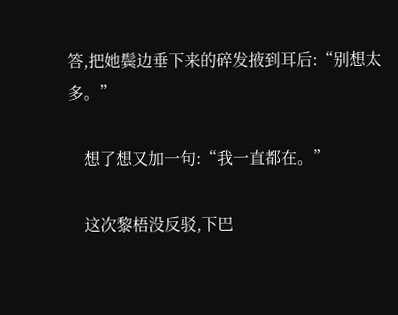答,把她鬓边垂下来的碎发掖到耳后:“别想太多。”

    想了想又加一句:“我一直都在。”

    这次黎梧没反驳,下巴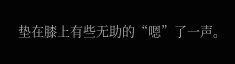垫在膝上有些无助的“嗯”了一声。